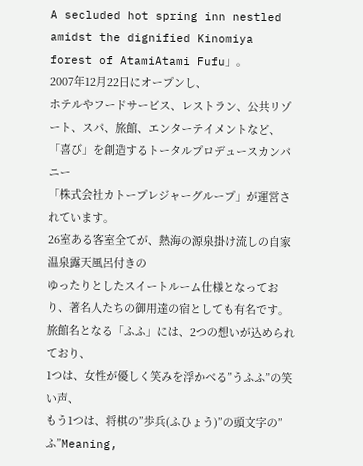A secluded hot spring inn nestled amidst the dignified Kinomiya forest of AtamiAtami Fufu」。
2007年12月22日にオープンし、
ホテルやフードサービス、レストラン、公共リゾート、スパ、旅館、エンターテイメントなど、
「喜び」を創造するトータルプロデュースカンパニー
「株式会社カトープレジャーグループ」が運営されています。
26室ある客室全てが、熱海の源泉掛け流しの自家温泉露天風呂付きの
ゆったりとしたスイートルーム仕様となっており、著名人たちの御用達の宿としても有名です。
旅館名となる「ふふ」には、2つの想いが込められており、
1つは、女性が優しく笑みを浮かべる”うふふ”の笑い声、
もう1つは、将棋の”歩兵(ふひょう)”の頭文字の”ふ”Meaning,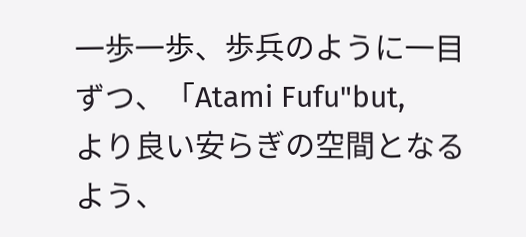一歩一歩、歩兵のように一目ずつ、「Atami Fufu"but,
より良い安らぎの空間となるよう、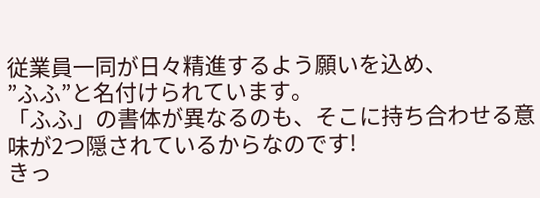従業員一同が日々精進するよう願いを込め、
”ふふ”と名付けられています。
「ふふ」の書体が異なるのも、そこに持ち合わせる意味が2つ隠されているからなのです!
きっ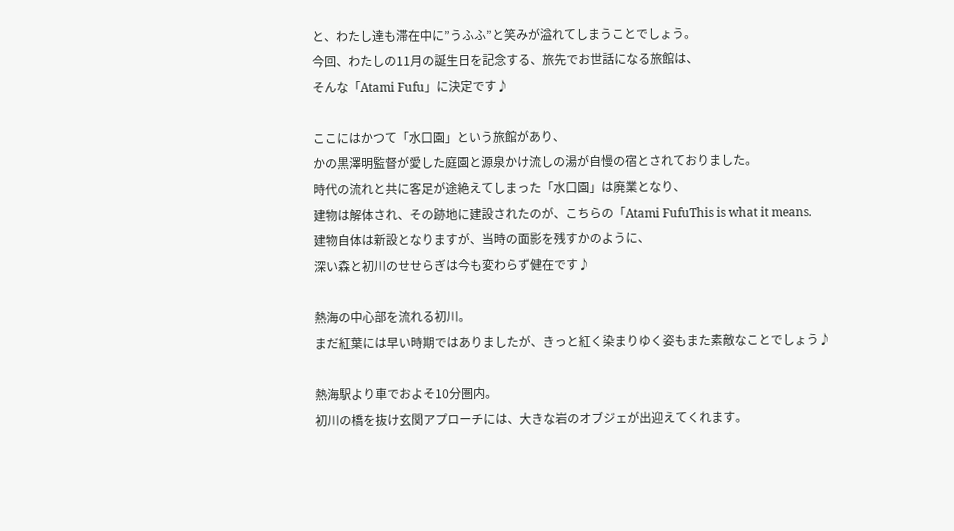と、わたし達も滞在中に”うふふ”と笑みが溢れてしまうことでしょう。
今回、わたしの11月の誕生日を記念する、旅先でお世話になる旅館は、
そんな「Atami Fufu」に決定です♪

ここにはかつて「水口園」という旅館があり、
かの黒澤明監督が愛した庭園と源泉かけ流しの湯が自慢の宿とされておりました。
時代の流れと共に客足が途絶えてしまった「水口園」は廃業となり、
建物は解体され、その跡地に建設されたのが、こちらの「Atami FufuThis is what it means.
建物自体は新設となりますが、当時の面影を残すかのように、
深い森と初川のせせらぎは今も変わらず健在です♪

熱海の中心部を流れる初川。
まだ紅葉には早い時期ではありましたが、きっと紅く染まりゆく姿もまた素敵なことでしょう♪

熱海駅より車でおよそ10分圏内。
初川の橋を抜け玄関アプローチには、大きな岩のオブジェが出迎えてくれます。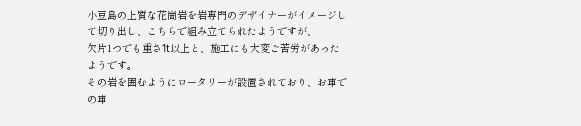小豆島の上質な花崗岩を岩専門のデザイナーがイメージして切り出し、こちらで組み立てられたようですが、
欠片1つでも重さ1t以上と、施工にも大変ご苦労があったようです。
その岩を囲むようにロータリーが設置されており、お車での車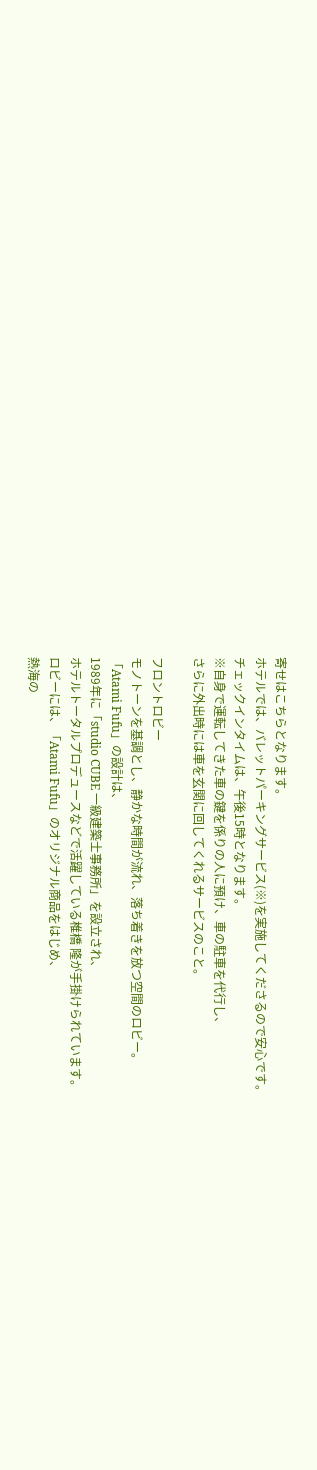寄せはこちらとなります。
ホテルでは、バレットパーキングサービス(※)を実施してくださるので安心です。
チェックインタイムは、午後15時となります。
※自身で運転してきた車の鍵を係りの人に預け、車の駐車を代行し、
さらに外出時には車を玄関に回してくれるサービスのこと。

フロントロビー
モノトーンを基調とし、静かな時間が流れ、落ち着きを放つ空間のロビー。
「Atami Fufu」の設計は、
1989年に「studio CUBE 一級建築士事務所」を設立され、
ホテルトータルプロデュースなどで活躍している椎橋 隆が手掛けられています。
ロビーには、「Atami Fufu」のオリジナル商品をはじめ、
熱海の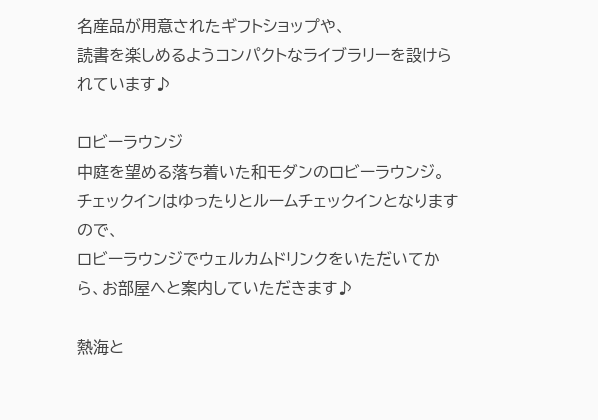名産品が用意されたギフトショップや、
読書を楽しめるようコンパクトなライブラリーを設けられています♪

ロビーラウンジ
中庭を望める落ち着いた和モダンのロビーラウンジ。
チェックインはゆったりとルームチェックインとなりますので、
ロビーラウンジでウェルカムドリンクをいただいてから、お部屋へと案内していただきます♪

熱海と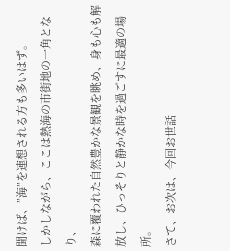聞けば、”海”を連想される方も多いはず。
しかしながら、ここは熱海の市街地の一角となり、
森に覆われた自然豊かな景観を眺め、身も心も解放し、ひっそりと静かな時を過ごすに最適の場所。
さて、お次は、今回お世話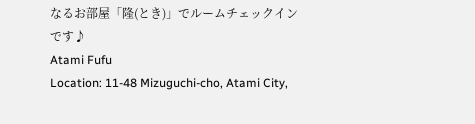なるお部屋「隆(とき)」でルームチェックインです♪
Atami Fufu
Location: 11-48 Mizuguchi-cho, Atami City,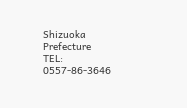Shizuoka Prefecture
TEL: 0557-86-3646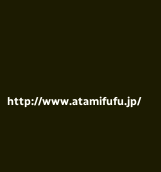http://www.atamifufu.jp/